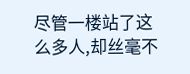尽管一楼站了这么多人,却丝毫不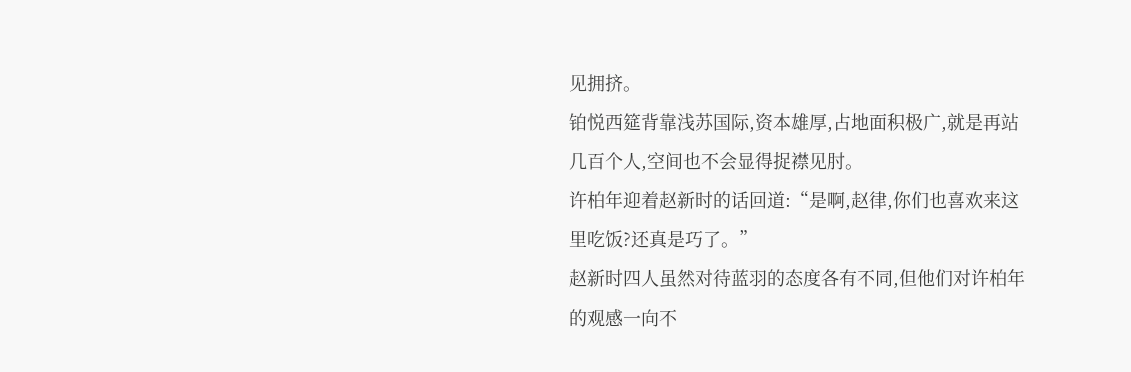见拥挤。
铂悦西筵背靠浅苏国际,资本雄厚,占地面积极广,就是再站几百个人,空间也不会显得捉襟见肘。
许柏年迎着赵新时的话回道:“是啊,赵律,你们也喜欢来这里吃饭?还真是巧了。”
赵新时四人虽然对待蓝羽的态度各有不同,但他们对许柏年的观感一向不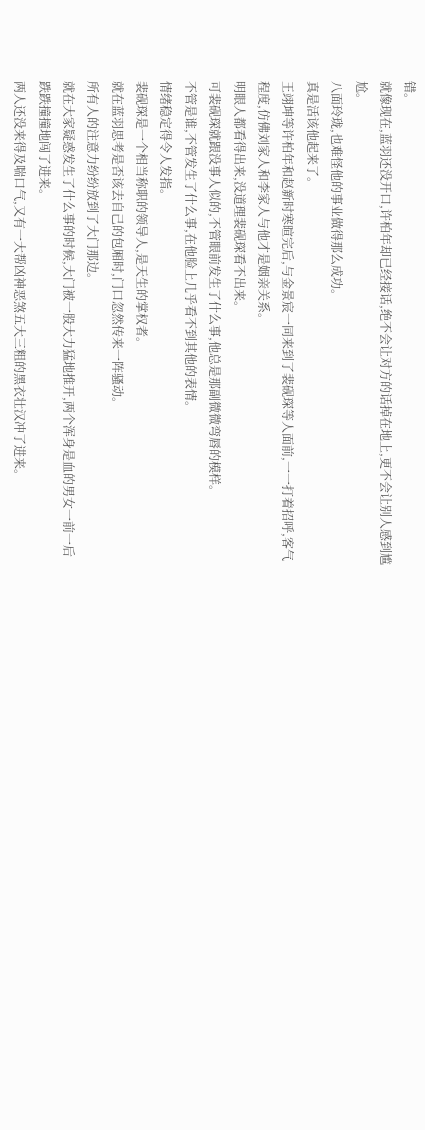错。
就像现在,蓝羽还没开口,许柏年却已经接话,绝不会让对方的话掉在地上,更不会让别人感到尴尬。
八面玲珑,也难怪他的事业做得那么成功。
真是活该他起来了。
王翊坤等许柏年和赵新时寒暄完后,与金景宸一同来到了裴砚琛等人面前,一一打着招呼,客气程度,仿佛刘家人和李家人与他才是姻亲关系。
明眼人都看得出来,没道理裴砚琛看不出来。
可裴砚琛就跟没事人似的,不管眼前发生了什么事,他总是那副微微弯唇的模样。
不管是谁,不管发生了什么事,在他脸上几乎看不到其他的表情。
情绪稳定得令人发指。
裴砚琛是一个相当称职的领导人,是天生的掌权者。
就在蓝羽思考是否该去自己的包厢时,门口忽然传来一阵骚动。
所有人的注意力纷纷放到了大门那边。
就在大家疑惑发生了什么事的时候,大门被一股大力猛地推开,两个浑身是血的男女一前一后跌跌撞撞地闯了进来。
两人还没来得及喘口气,又有一大帮凶神恶煞五大三粗的黑衣壮汉冲了进来。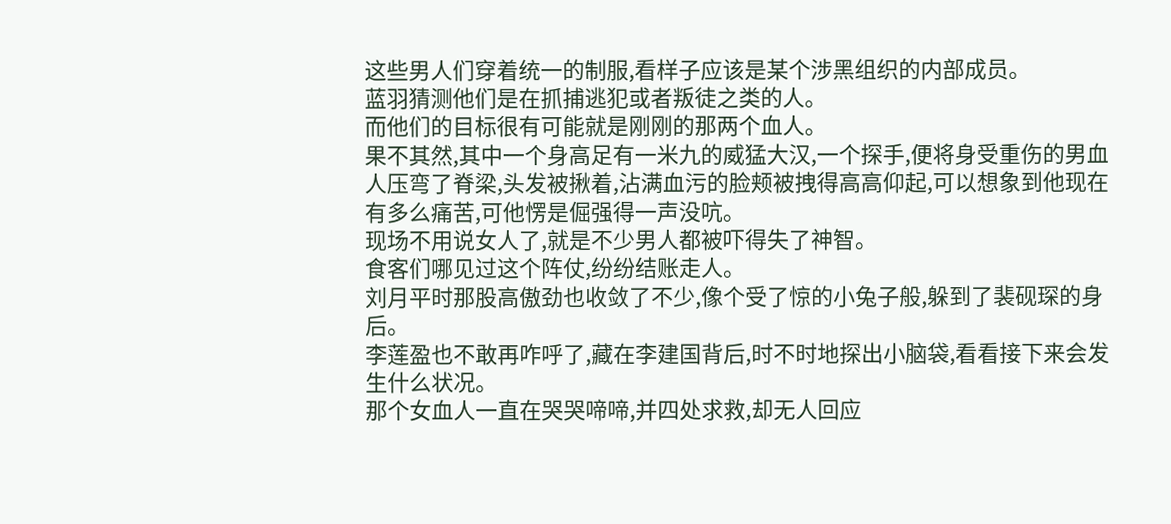这些男人们穿着统一的制服,看样子应该是某个涉黑组织的内部成员。
蓝羽猜测他们是在抓捕逃犯或者叛徒之类的人。
而他们的目标很有可能就是刚刚的那两个血人。
果不其然,其中一个身高足有一米九的威猛大汉,一个探手,便将身受重伤的男血人压弯了脊梁,头发被揪着,沾满血污的脸颊被拽得高高仰起,可以想象到他现在有多么痛苦,可他愣是倔强得一声没吭。
现场不用说女人了,就是不少男人都被吓得失了神智。
食客们哪见过这个阵仗,纷纷结账走人。
刘月平时那股高傲劲也收敛了不少,像个受了惊的小兔子般,躲到了裴砚琛的身后。
李莲盈也不敢再咋呼了,藏在李建国背后,时不时地探出小脑袋,看看接下来会发生什么状况。
那个女血人一直在哭哭啼啼,并四处求救,却无人回应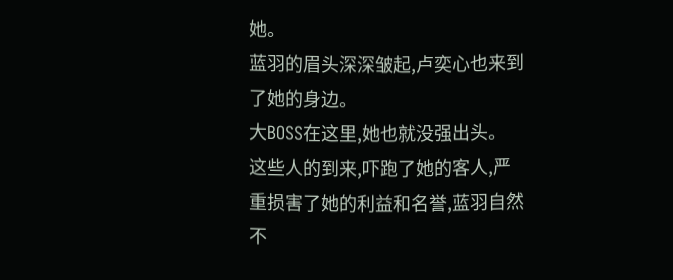她。
蓝羽的眉头深深皱起,卢奕心也来到了她的身边。
大BOSS在这里,她也就没强出头。
这些人的到来,吓跑了她的客人,严重损害了她的利益和名誉,蓝羽自然不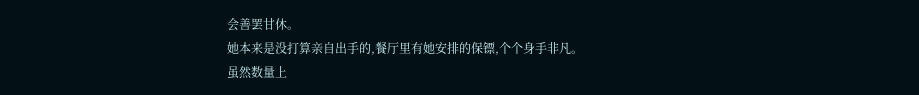会善罢甘休。
她本来是没打算亲自出手的,餐厅里有她安排的保镖,个个身手非凡。
虽然数量上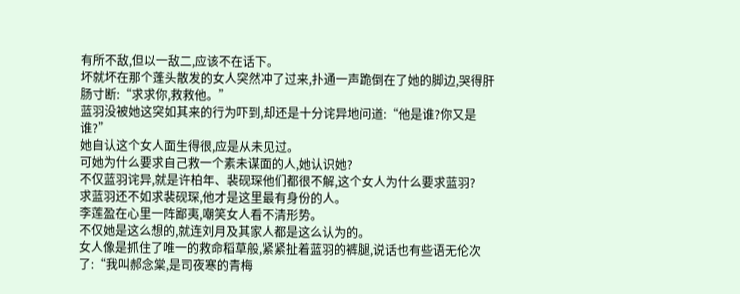有所不敌,但以一敌二,应该不在话下。
坏就坏在那个蓬头散发的女人突然冲了过来,扑通一声跪倒在了她的脚边,哭得肝肠寸断:“求求你,救救他。”
蓝羽没被她这突如其来的行为吓到,却还是十分诧异地问道:“他是谁?你又是谁?”
她自认这个女人面生得很,应是从未见过。
可她为什么要求自己救一个素未谋面的人,她认识她?
不仅蓝羽诧异,就是许柏年、裴砚琛他们都很不解,这个女人为什么要求蓝羽?
求蓝羽还不如求裴砚琛,他才是这里最有身份的人。
李莲盈在心里一阵鄙夷,嘲笑女人看不清形势。
不仅她是这么想的,就连刘月及其家人都是这么认为的。
女人像是抓住了唯一的救命稻草般,紧紧扯着蓝羽的裤腿,说话也有些语无伦次了:“我叫郝念棠,是司夜寒的青梅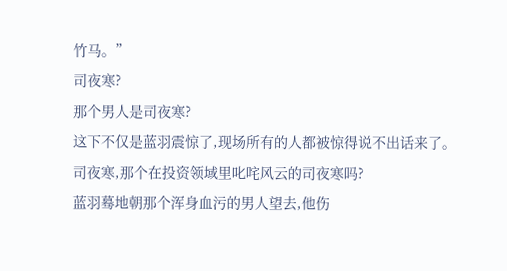竹马。”
司夜寒?
那个男人是司夜寒?
这下不仅是蓝羽震惊了,现场所有的人都被惊得说不出话来了。
司夜寒,那个在投资领域里叱咤风云的司夜寒吗?
蓝羽蓦地朝那个浑身血污的男人望去,他伤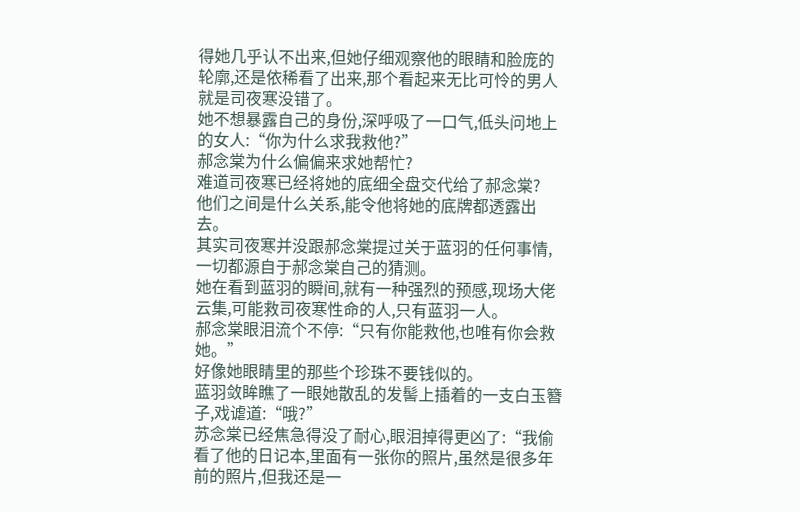得她几乎认不出来,但她仔细观察他的眼睛和脸庞的轮廓,还是依稀看了出来,那个看起来无比可怜的男人就是司夜寒没错了。
她不想暴露自己的身份,深呼吸了一口气,低头问地上的女人:“你为什么求我救他?”
郝念棠为什么偏偏来求她帮忙?
难道司夜寒已经将她的底细全盘交代给了郝念棠?
他们之间是什么关系,能令他将她的底牌都透露出去。
其实司夜寒并没跟郝念棠提过关于蓝羽的任何事情,一切都源自于郝念棠自己的猜测。
她在看到蓝羽的瞬间,就有一种强烈的预感,现场大佬云集,可能救司夜寒性命的人,只有蓝羽一人。
郝念棠眼泪流个不停:“只有你能救他,也唯有你会救她。”
好像她眼睛里的那些个珍珠不要钱似的。
蓝羽敛眸瞧了一眼她散乱的发髻上插着的一支白玉簪子,戏谑道:“哦?”
苏念棠已经焦急得没了耐心,眼泪掉得更凶了:“我偷看了他的日记本,里面有一张你的照片,虽然是很多年前的照片,但我还是一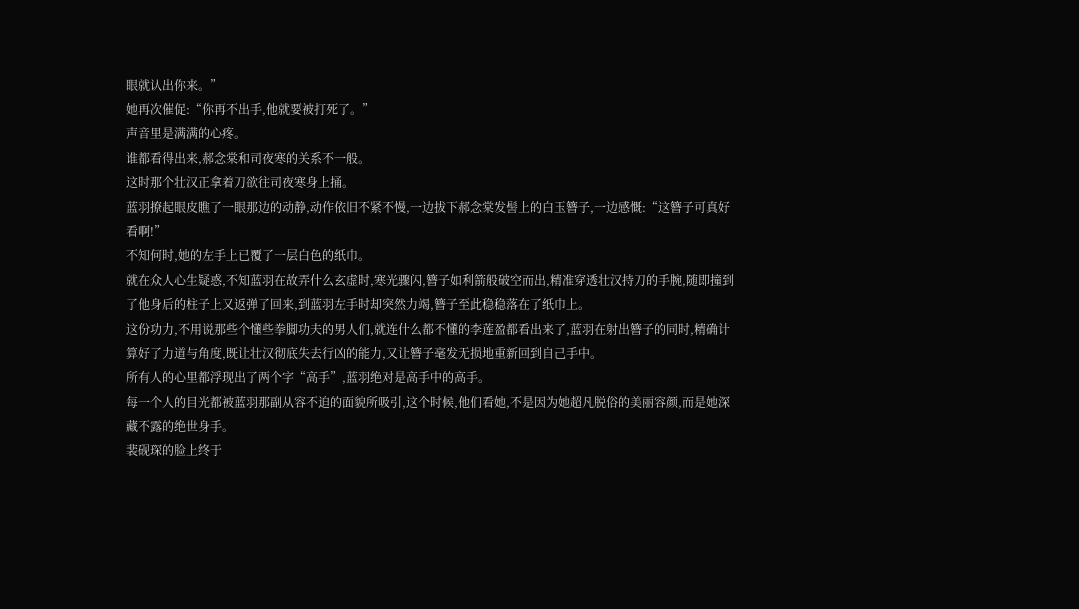眼就认出你来。”
她再次催促:“你再不出手,他就要被打死了。”
声音里是满满的心疼。
谁都看得出来,郝念棠和司夜寒的关系不一般。
这时那个壮汉正拿着刀欲往司夜寒身上捅。
蓝羽撩起眼皮瞧了一眼那边的动静,动作依旧不紧不慢,一边拔下郝念棠发髻上的白玉簪子,一边感慨:“这簪子可真好看啊!”
不知何时,她的左手上已覆了一层白色的纸巾。
就在众人心生疑惑,不知蓝羽在故弄什么玄虚时,寒光骤闪,簪子如利箭般破空而出,精准穿透壮汉持刀的手腕,随即撞到了他身后的柱子上又返弹了回来,到蓝羽左手时却突然力竭,簪子至此稳稳落在了纸巾上。
这份功力,不用说那些个懂些拳脚功夫的男人们,就连什么都不懂的李莲盈都看出来了,蓝羽在射出簪子的同时,精确计算好了力道与角度,既让壮汉彻底失去行凶的能力,又让簪子毫发无损地重新回到自己手中。
所有人的心里都浮现出了两个字“高手”,蓝羽绝对是高手中的高手。
每一个人的目光都被蓝羽那副从容不迫的面貌所吸引,这个时候,他们看她,不是因为她超凡脱俗的美丽容颜,而是她深藏不露的绝世身手。
裴砚琛的脸上终于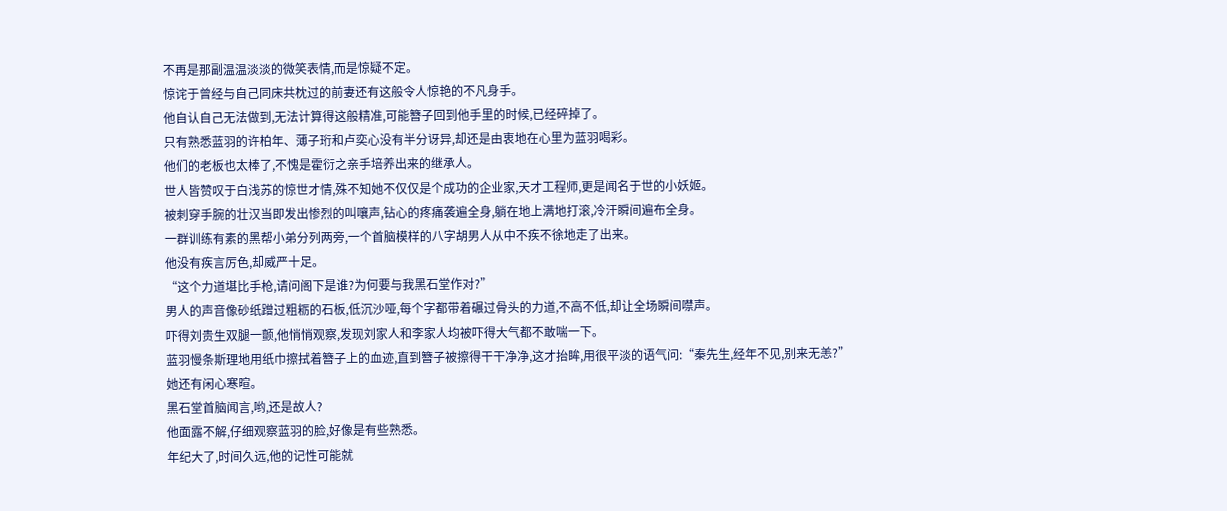不再是那副温温淡淡的微笑表情,而是惊疑不定。
惊诧于曾经与自己同床共枕过的前妻还有这般令人惊艳的不凡身手。
他自认自己无法做到,无法计算得这般精准,可能簪子回到他手里的时候,已经碎掉了。
只有熟悉蓝羽的许柏年、薄子珩和卢奕心没有半分讶异,却还是由衷地在心里为蓝羽喝彩。
他们的老板也太棒了,不愧是霍衍之亲手培养出来的继承人。
世人皆赞叹于白浅苏的惊世才情,殊不知她不仅仅是个成功的企业家,天才工程师,更是闻名于世的小妖姬。
被刺穿手腕的壮汉当即发出惨烈的叫嚷声,钻心的疼痛袭遍全身,躺在地上满地打滚,冷汗瞬间遍布全身。
一群训练有素的黑帮小弟分列两旁,一个首脑模样的八字胡男人从中不疾不徐地走了出来。
他没有疾言厉色,却威严十足。
“这个力道堪比手枪,请问阁下是谁?为何要与我黑石堂作对?”
男人的声音像砂纸蹭过粗粝的石板,低沉沙哑,每个字都带着碾过骨头的力道,不高不低,却让全场瞬间噤声。
吓得刘贵生双腿一颤,他悄悄观察,发现刘家人和李家人均被吓得大气都不敢喘一下。
蓝羽慢条斯理地用纸巾擦拭着簪子上的血迹,直到簪子被擦得干干净净,这才抬眸,用很平淡的语气问:“秦先生,经年不见,别来无恙?”
她还有闲心寒暄。
黑石堂首脑闻言,哟,还是故人?
他面露不解,仔细观察蓝羽的脸,好像是有些熟悉。
年纪大了,时间久远,他的记性可能就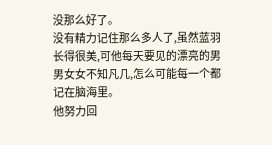没那么好了。
没有精力记住那么多人了,虽然蓝羽长得很美,可他每天要见的漂亮的男男女女不知凡几,怎么可能每一个都记在脑海里。
他努力回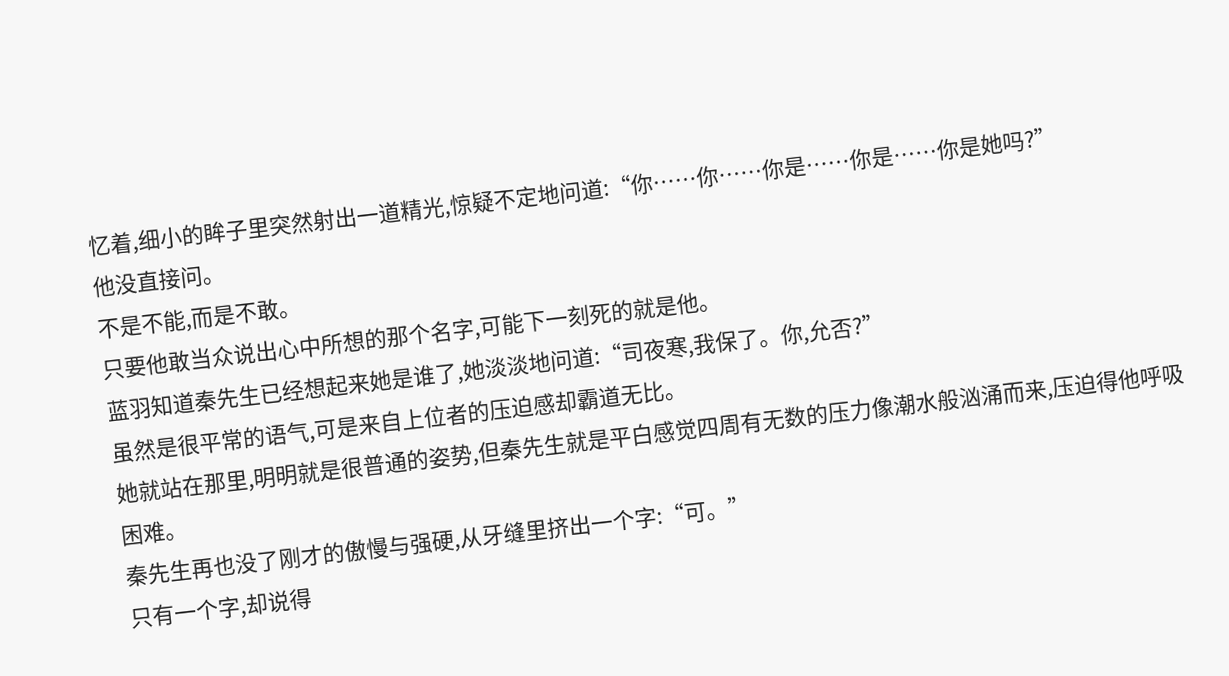忆着,细小的眸子里突然射出一道精光,惊疑不定地问道:“你……你……你是……你是……你是她吗?”
他没直接问。
不是不能,而是不敢。
只要他敢当众说出心中所想的那个名字,可能下一刻死的就是他。
蓝羽知道秦先生已经想起来她是谁了,她淡淡地问道:“司夜寒,我保了。你,允否?”
虽然是很平常的语气,可是来自上位者的压迫感却霸道无比。
她就站在那里,明明就是很普通的姿势,但秦先生就是平白感觉四周有无数的压力像潮水般汹涌而来,压迫得他呼吸困难。
秦先生再也没了刚才的傲慢与强硬,从牙缝里挤出一个字:“可。”
只有一个字,却说得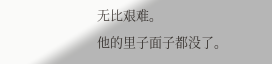无比艰难。
他的里子面子都没了。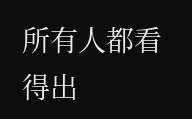所有人都看得出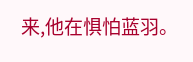来,他在惧怕蓝羽。